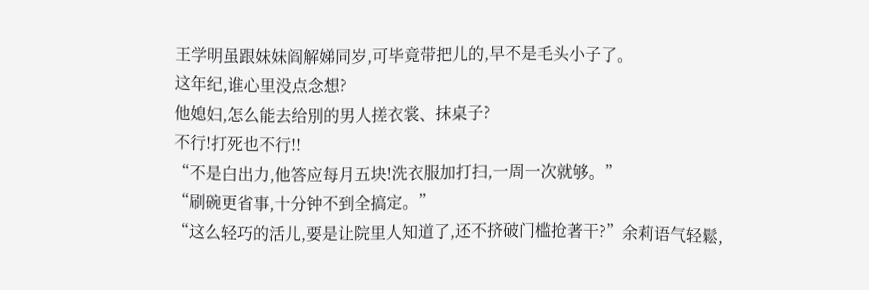王学明虽跟妹妹阎解娣同岁,可毕竟带把儿的,早不是毛头小子了。
这年纪,谁心里没点念想?
他媳妇,怎么能去给別的男人搓衣裳、抹桌子?
不行!打死也不行!!
“不是白出力,他答应每月五块!洗衣服加打扫,一周一次就够。”
“刷碗更省事,十分钟不到全搞定。”
“这么轻巧的活儿,要是让院里人知道了,还不挤破门槛抢著干?”余莉语气轻鬆,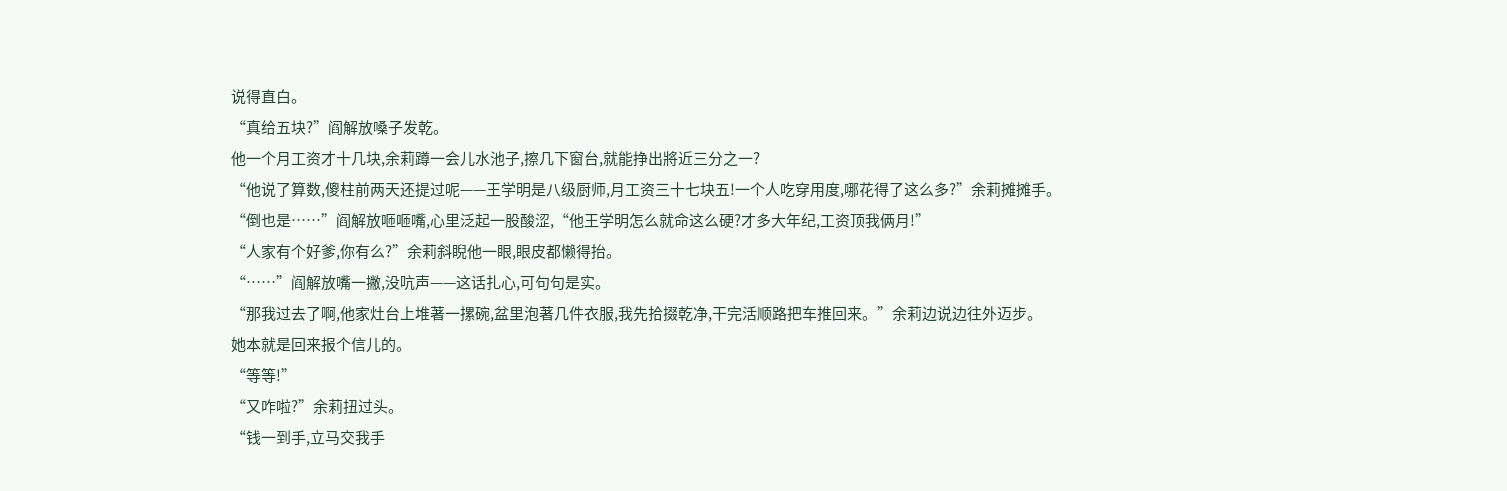说得直白。
“真给五块?”阎解放嗓子发乾。
他一个月工资才十几块,余莉蹲一会儿水池子,擦几下窗台,就能挣出將近三分之一?
“他说了算数,傻柱前两天还提过呢——王学明是八级厨师,月工资三十七块五!一个人吃穿用度,哪花得了这么多?”余莉摊摊手。
“倒也是……”阎解放咂咂嘴,心里泛起一股酸涩,“他王学明怎么就命这么硬?才多大年纪,工资顶我俩月!”
“人家有个好爹,你有么?”余莉斜睨他一眼,眼皮都懒得抬。
“……”阎解放嘴一撇,没吭声——这话扎心,可句句是实。
“那我过去了啊,他家灶台上堆著一摞碗,盆里泡著几件衣服,我先拾掇乾净,干完活顺路把车推回来。”余莉边说边往外迈步。
她本就是回来报个信儿的。
“等等!”
“又咋啦?”余莉扭过头。
“钱一到手,立马交我手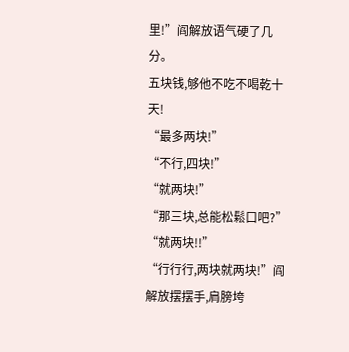里!”阎解放语气硬了几分。
五块钱,够他不吃不喝乾十天!
“最多两块!”
“不行,四块!”
“就两块!”
“那三块,总能松鬆口吧?”
“就两块!!”
“行行行,两块就两块!”阎解放摆摆手,肩膀垮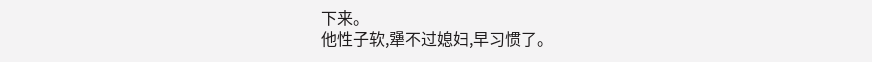下来。
他性子软,犟不过媳妇,早习惯了。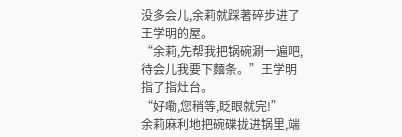没多会儿,余莉就踩著碎步进了王学明的屋。
“余莉,先帮我把锅碗涮一遍吧,待会儿我要下麵条。”王学明指了指灶台。
“好嘞,您稍等,眨眼就完!”
余莉麻利地把碗碟拢进锅里,端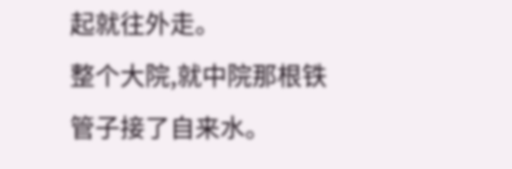起就往外走。
整个大院,就中院那根铁管子接了自来水。